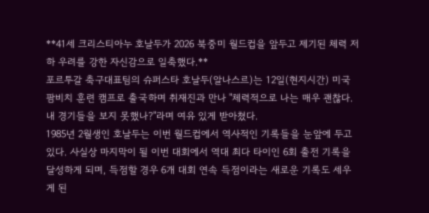**41세 크리스티아누 호날두가 2026 북중미 월드컵을 앞두고 제기된 체력 저하 우려를 강한 자신감으로 일축했다.**
포르투갈 축구대표팀의 슈퍼스타 호날두(알나스르)는 12일(현지시간) 미국 팜비치 훈련 캠프로 출국하며 취재진과 만나 "체력적으로 나는 매우 괜찮다. 내 경기들을 보지 못했나?"라며 여유 있게 받아쳤다.
1985년 2월생인 호날두는 이번 월드컵에서 역사적인 기록들을 눈앞에 두고 있다. 사실상 마지막이 될 이번 대회에서 역대 최다 타이인 6회 출전 기록을 달성하게 되며, 득점할 경우 6개 대회 연속 득점이라는 새로운 기록도 세우게 된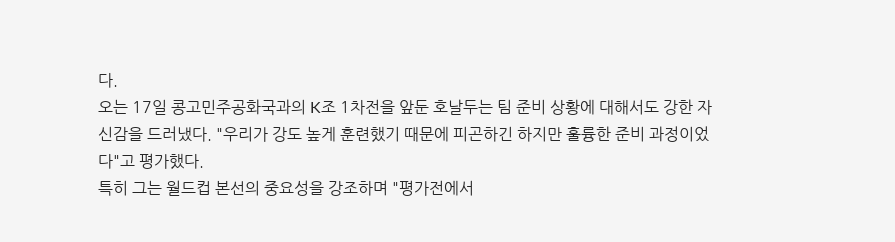다.
오는 17일 콩고민주공화국과의 K조 1차전을 앞둔 호날두는 팀 준비 상황에 대해서도 강한 자신감을 드러냈다. "우리가 강도 높게 훈련했기 때문에 피곤하긴 하지만 훌륭한 준비 과정이었다"고 평가했다.
특히 그는 월드컵 본선의 중요성을 강조하며 "평가전에서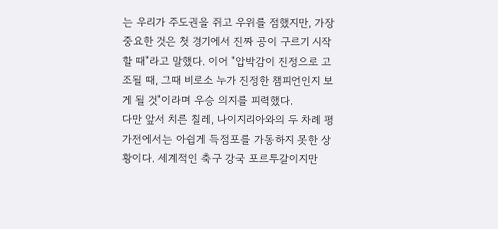는 우리가 주도권을 쥐고 우위를 점했지만, 가장 중요한 것은 첫 경기에서 진짜 공이 구르기 시작할 때"라고 말했다. 이어 "압박감이 진정으로 고조될 때, 그때 비로소 누가 진정한 챔피언인지 보게 될 것"이라며 우승 의지를 피력했다.
다만 앞서 치른 칠레, 나이지리아와의 두 차례 평가전에서는 아쉽게 득점포를 가동하지 못한 상황이다. 세계적인 축구 강국 포르투갈이지만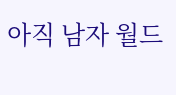아직 남자 월드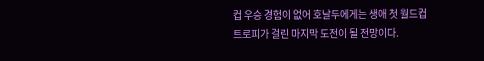컵 우승 경험이 없어 호날두에게는 생애 첫 월드컵 트로피가 걸린 마지막 도전이 될 전망이다.